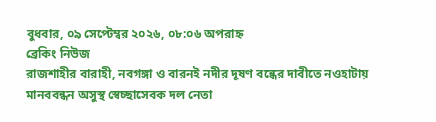বুধবার, ০৯ সেপ্টেম্বর ২০২৬, ০৮:০৬ অপরাহ্ন
ব্রেকিং নিউজ
রাজশাহীর বারাহী, নবগঙ্গা ও বারনই নদীর দূষণ বন্ধের দাবীতে নওহাটায় মানববন্ধন অসুস্থ স্বেচ্ছাসেবক দল নেতা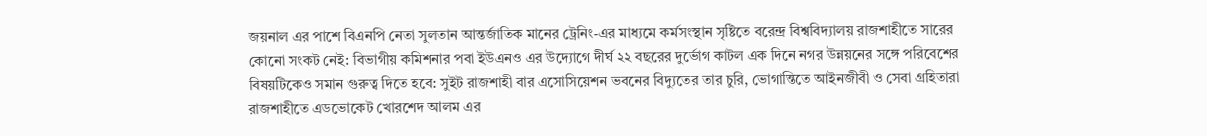জয়নাল এর পাশে বিএনপি নেতা সুলতান আন্তর্জাতিক মানের ট্রেনিং-এর মাধ্যমে কর্মসংস্থান সৃষ্টিতে বরেন্দ্র বিশ্ববিদ্যালয় রাজশাহীতে সারের কোনো সংকট নেই: বিভাগীয় কমিশনার পবা ইউএনও এর উদ্যোগে দীর্ঘ ২২ বছরের দুর্ভোগ কাটল এক দিনে নগর উন্নয়নের সঙ্গে পরিবেশের বিষয়টিকেও সমান গুরুত্ব দিতে হবে: সুইট রাজশাহী বার এসোসিয়েশন ভবনের বিদ্যুতের তার চুরি, ভোগান্তিতে আইনজীবী ও সেবা গ্রহিতারা রাজশাহীতে এডভোকেট খোরশেদ আলম এর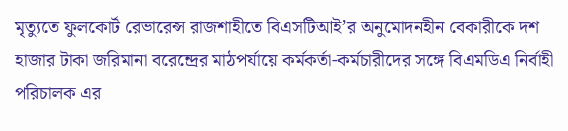মৃত্যুতে ফুলকোর্ট রেভারেন্স রাজশাহীতে বিএসটিআই’র অনুমোদনহীন বেকারীকে দশ হাজার টাকা জরিমানা বরেন্দ্রের মাঠপর্যায়ে কর্মকর্তা-কর্মচারীদের সঙ্গে বিএমডিএ নির্বাহী পরিচালক এর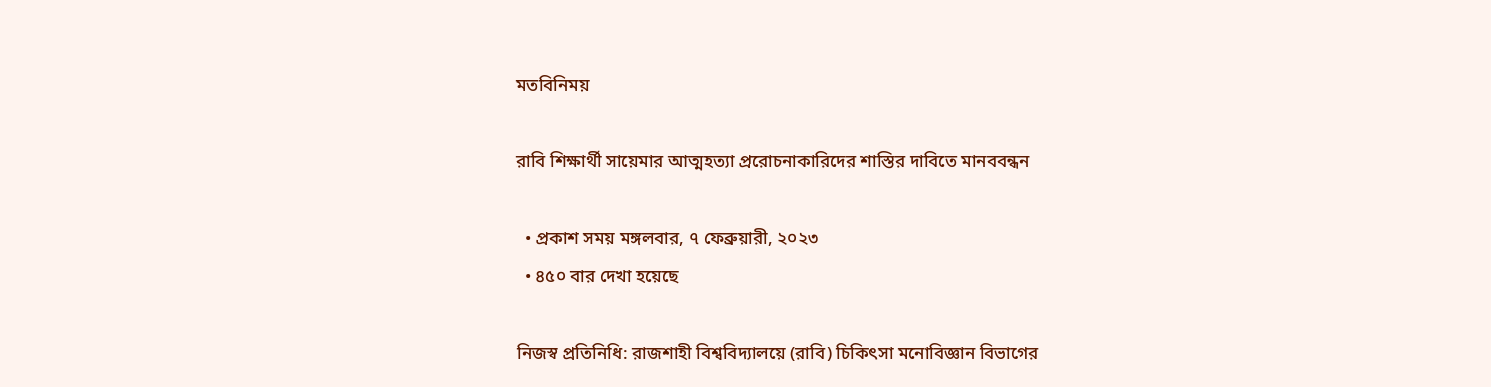মতবিনিময়

রাবি শিক্ষার্থী সায়েমার আত্মহত্যা প্ররোচনাকারিদের শাস্তির দাবিতে মানববন্ধন

  • প্রকাশ সময় মঙ্গলবার, ৭ ফেব্রুয়ারী, ২০২৩
  • ৪৫০ বার দেখা হয়েছে

নিজস্ব প্রতিনিধি: রাজশাহী বিশ্ববিদ্যালয়ে (রাবি) চিকিৎসা মনোবিজ্ঞান বিভাগের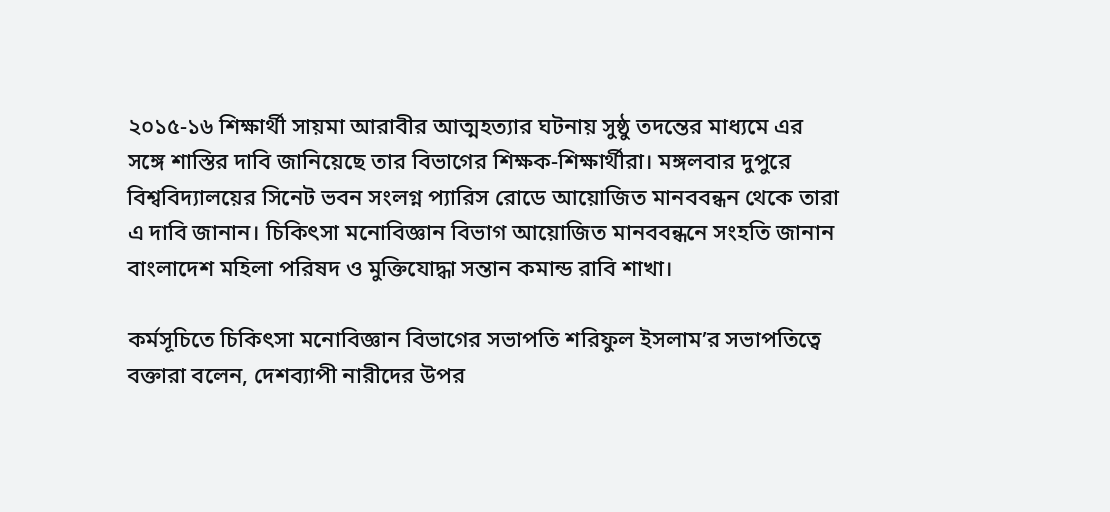২০১৫-১৬ শিক্ষার্থী সায়মা আরাবীর আত্মহত্যার ঘটনায় সুষ্ঠু তদন্তের মাধ্যমে এর সঙ্গে শাস্তির দাবি জানিয়েছে তার বিভাগের শিক্ষক-শিক্ষার্থীরা। মঙ্গলবার দুপুরে বিশ্ববিদ্যালয়ের সিনেট ভবন সংলগ্ন প্যারিস রোডে আয়োজিত মানববন্ধন থেকে তারা এ দাবি জানান। চিকিৎসা মনোবিজ্ঞান বিভাগ আয়োজিত মানববন্ধনে সংহতি জানান বাংলাদেশ মহিলা পরিষদ ও মুক্তিযোদ্ধা সন্তান কমান্ড রাবি শাখা।

কর্মসূচিতে চিকিৎসা মনোবিজ্ঞান বিভাগের সভাপতি শরিফুল ইসলাম’র সভাপতিত্বে বক্তারা বলেন, দেশব্যাপী নারীদের উপর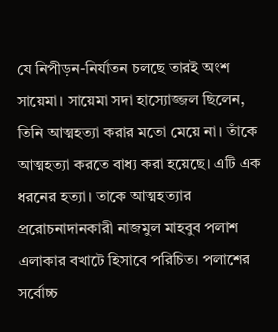যে নিপীড়ন-নির্যাতন চলছে তারই অংশ সায়েমা। সায়েমা সদা হাস্যোজ্জল ছিলেন, তিনি আত্মহত্যা করার মতো মেয়ে না। তাঁকে আত্মহত্যা করতে বাধ্য করা হয়েছে। এটি এক ধরনের হত্যা। তাকে আত্মহত্যার প্ররোচনাদানকারী নাজমুল মাহবুব পলাশ এলাকার বখাটে হিসাবে পরিচিত। পলাশের সর্বোচ্চ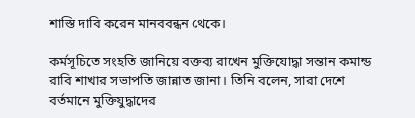শাস্তি দাবি করেন মানববন্ধন থেকে।

কর্মসূচিতে সংহতি জানিয়ে বক্তব্য রাখেন মুক্তিযোদ্ধা সন্তান কমান্ড রাবি শাখার সভাপতি জান্নাত জানা। তিনি বলেন, সারা দেশে বর্তমানে মুক্তিযুদ্ধাদের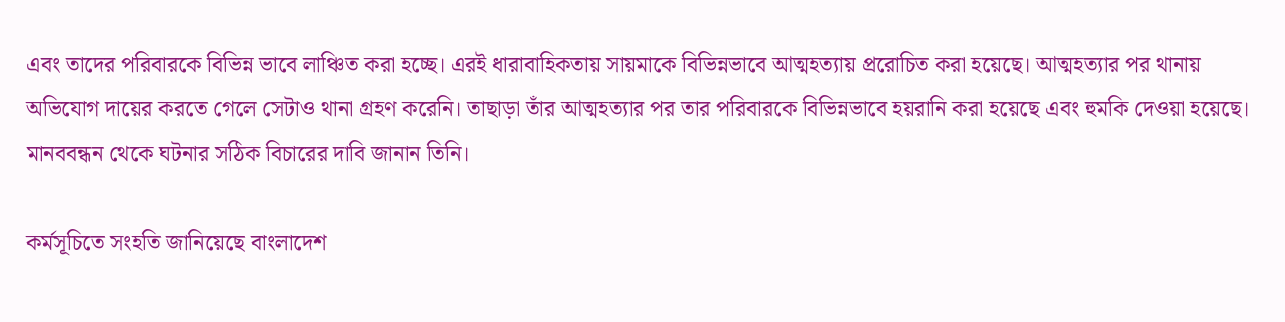এবং তাদের পরিবারকে বিভিন্ন ভাবে লাঞ্চিত করা হচ্ছে। এরই ধারাবাহিকতায় সায়মাকে বিভিন্নভাবে আত্মহত্যায় প্ররোচিত করা হয়েছে। আত্মহত্যার পর থানায় অভিযোগ দায়ের করতে গেলে সেটাও থানা গ্রহণ করেনি। তাছাড়া তাঁর আত্মহত্যার পর তার পরিবারকে বিভিন্নভাবে হয়রানি করা হয়েছে এবং হুমকি দেওয়া হয়েছে। মানববন্ধন থেকে ঘটনার সঠিক বিচারের দাবি জানান তিনি।

কর্মসূচিতে সংহতি জানিয়েছে বাংলাদেশ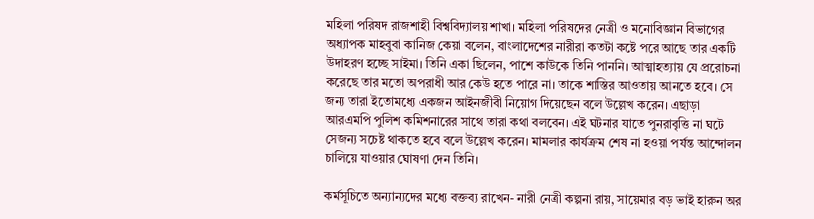মহিলা পরিষদ রাজশাহী বিশ্ববিদ্যালয় শাখা। মহিলা পরিষদের নেত্রী ও মনোবিজ্ঞান বিভাগের অধ্যাপক মাহবুবা কানিজ কেয়া বলেন, বাংলাদেশের নারীরা কতটা কষ্টে পরে আছে তার একটি উদাহরণ হচ্ছে সাইমা। তিনি একা ছিলেন, পাশে কাউকে তিনি পাননি। আত্মাহত্যায় যে প্ররোচনা করেছে তার মতো অপরাধী আর কেউ হতে পারে না। তাকে শাস্তির আওতায় আনতে হবে। সে জন্য তারা ইতোমধ্যে একজন আইনজীবী নিয়োগ দিয়েছেন বলে উল্লেখ করেন। এছাড়া আরএমপি পুলিশ কমিশনারের সাথে তারা কথা বলবেন। এই ঘটনার যাতে পুনরাবৃত্তি না ঘটে সেজন্য সচেষ্ট থাকতে হবে বলে উল্লেখ করেন। মামলার কার্যক্রম শেষ না হওয়া পর্যন্ত আন্দোলন চালিয়ে যাওয়ার ঘোষণা দেন তিনি।

কর্মসূচিতে অন্যান্যদের মধ্যে বক্তব্য রাখেন- নারী নেত্রী কল্পনা রায়, সায়েমার বড় ভাই হারুন অর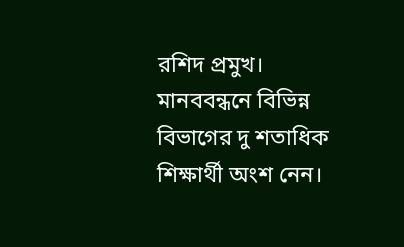রশিদ প্রমুখ। মানববন্ধনে বিভিন্ন বিভাগের দু শতাধিক শিক্ষার্থী অংশ নেন।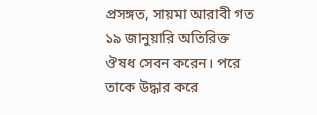প্রসঙ্গত, সায়মা আরাবী গত ১৯ জানুয়ারি অতিরিক্ত ঔষধ সেবন করেন। পরে তাকে উদ্ধার করে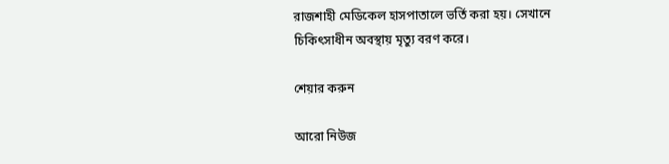রাজশাহী মেডিকেল হাসপাতালে ভর্তি করা হয়। সেখানে চিকিৎসাধীন অবস্থায় মৃত্যু বরণ করে।

শেয়ার করুন

আরো নিউজ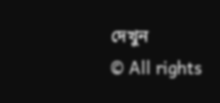দেখুন
© All rights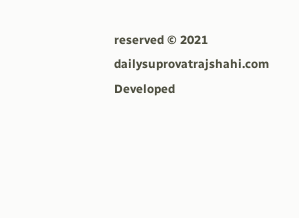reserved © 2021 dailysuprovatrajshahi.com
Developed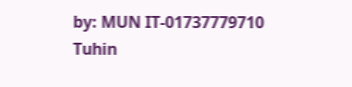by: MUN IT-01737779710
Tuhin